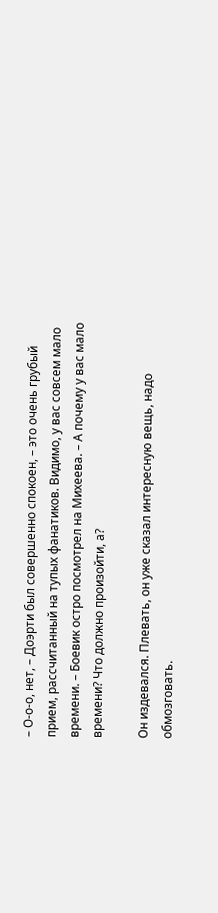– О-о-о, нет, – Доэрти был совершенно спокоен, – это очень грубый прием, рассчитанный на тупых фанатиков. Видимо, у вас совсем мало времени. – Боевик остро посмотрел на Михеева. – А почему у вас мало времени? Что должно произойти, а?

Он издевался. Плевать, он уже сказал интересную вещь, надо обмозговать.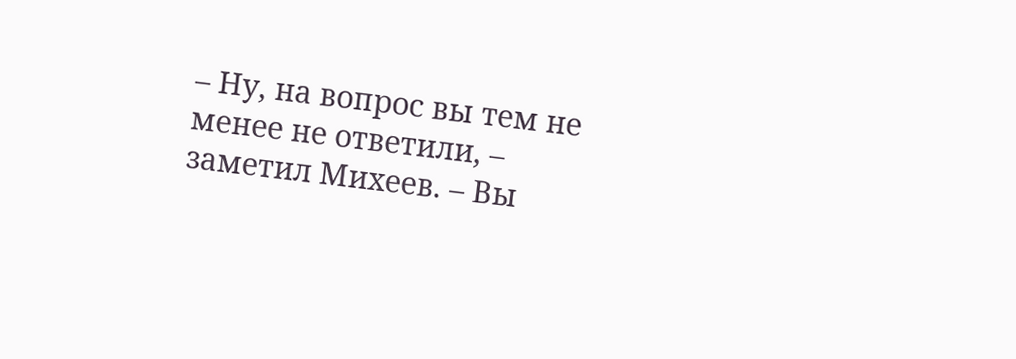– Ну, на вопрос вы тем не менее не ответили, – заметил Михеев. – Вы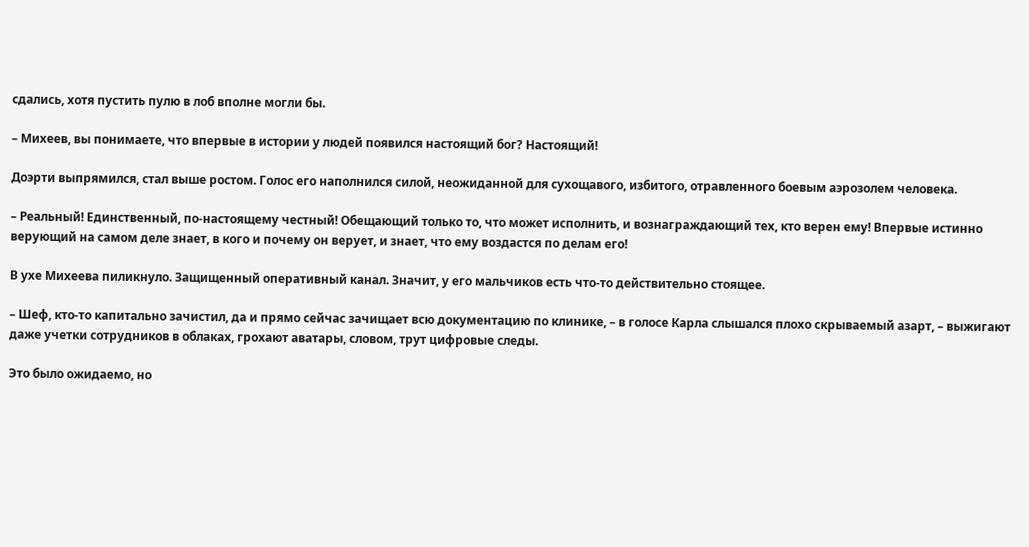сдались, хотя пустить пулю в лоб вполне могли бы.

– Михеев, вы понимаете, что впервые в истории у людей появился настоящий бог? Настоящий!

Доэрти выпрямился, стал выше ростом. Голос его наполнился силой, неожиданной для сухощавого, избитого, отравленного боевым аэрозолем человека.

– Реальный! Единственный, по-настоящему честный! Обещающий только то, что может исполнить, и вознаграждающий тех, кто верен ему! Впервые истинно верующий на самом деле знает, в кого и почему он верует, и знает, что ему воздастся по делам его!

В ухе Михеева пиликнуло. Защищенный оперативный канал. Значит, у его мальчиков есть что-то действительно стоящее.

– Шеф, кто-то капитально зачистил, да и прямо сейчас зачищает всю документацию по клинике, – в голосе Карла слышался плохо скрываемый азарт, – выжигают даже учетки сотрудников в облаках, грохают аватары, словом, трут цифровые следы.

Это было ожидаемо, но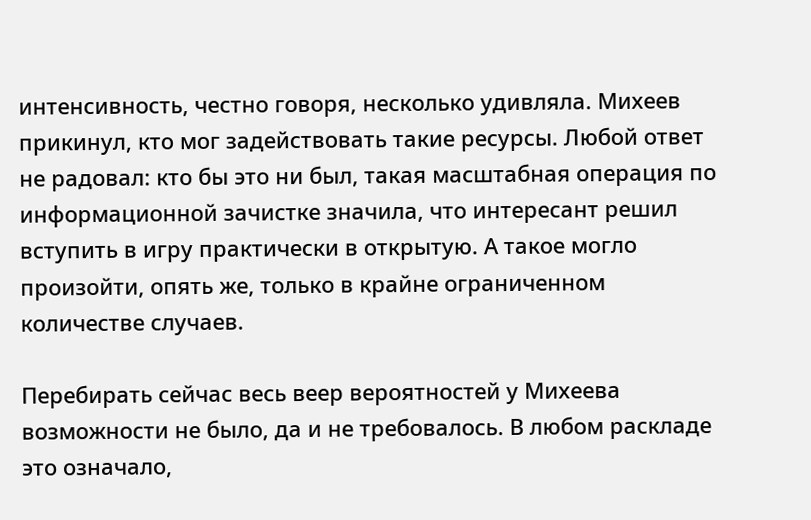интенсивность, честно говоря, несколько удивляла. Михеев прикинул, кто мог задействовать такие ресурсы. Любой ответ не радовал: кто бы это ни был, такая масштабная операция по информационной зачистке значила, что интересант решил вступить в игру практически в открытую. А такое могло произойти, опять же, только в крайне ограниченном количестве случаев.

Перебирать сейчас весь веер вероятностей у Михеева возможности не было, да и не требовалось. В любом раскладе это означало,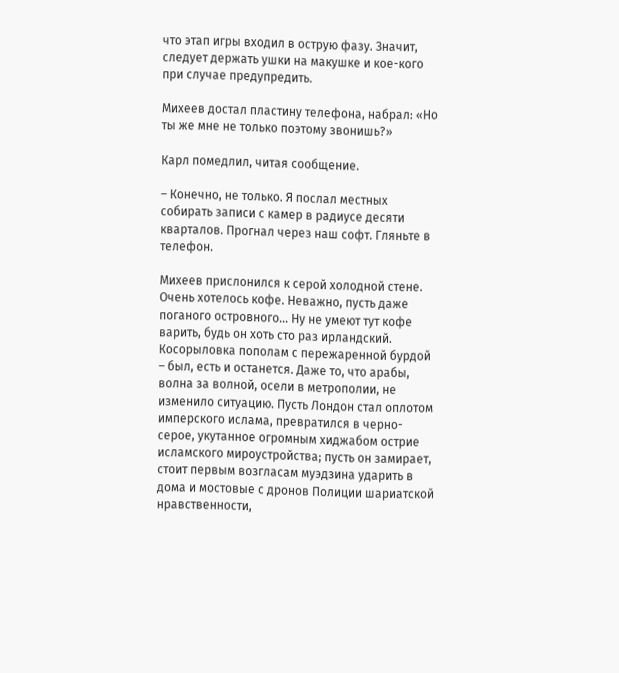что этап игры входил в острую фазу. Значит, следует держать ушки на макушке и кое-кого при случае предупредить.

Михеев достал пластину телефона, набрал: «Но ты же мне не только поэтому звонишь?»

Карл помедлил, читая сообщение.

– Конечно, не только. Я послал местных собирать записи с камер в радиусе десяти кварталов. Прогнал через наш софт. Гляньте в телефон.

Михеев прислонился к серой холодной стене. Очень хотелось кофе. Неважно, пусть даже поганого островного… Ну не умеют тут кофе варить, будь он хоть сто раз ирландский. Косорыловка пополам с пережаренной бурдой – был, есть и останется. Даже то, что арабы, волна за волной, осели в метрополии, не изменило ситуацию. Пусть Лондон стал оплотом имперского ислама, превратился в черно-серое, укутанное огромным хиджабом острие исламского мироустройства; пусть он замирает, стоит первым возгласам муэдзина ударить в дома и мостовые с дронов Полиции шариатской нравственности,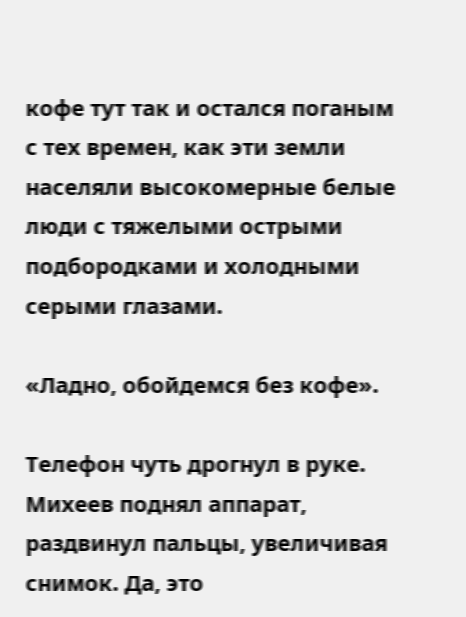кофе тут так и остался поганым с тех времен, как эти земли населяли высокомерные белые люди с тяжелыми острыми подбородками и холодными серыми глазами.

«Ладно, обойдемся без кофе».

Телефон чуть дрогнул в руке. Михеев поднял аппарат, раздвинул пальцы, увеличивая снимок. Да, это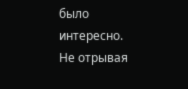было интересно. Не отрывая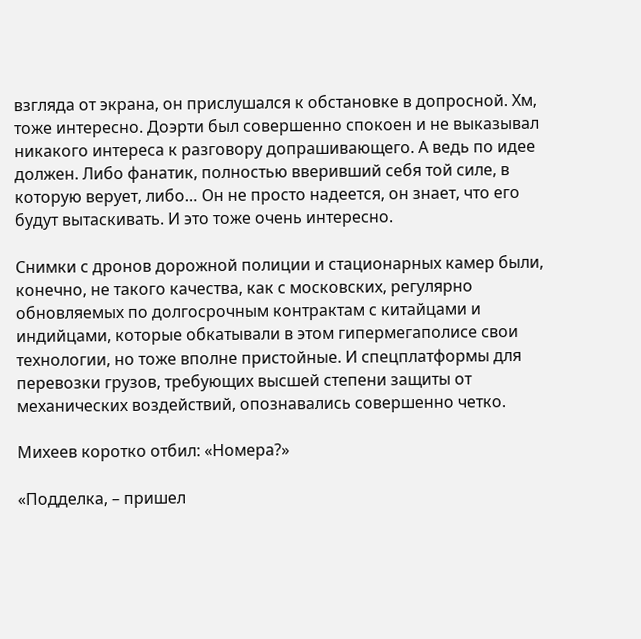взгляда от экрана, он прислушался к обстановке в допросной. Хм, тоже интересно. Доэрти был совершенно спокоен и не выказывал никакого интереса к разговору допрашивающего. А ведь по идее должен. Либо фанатик, полностью вверивший себя той силе, в которую верует, либо… Он не просто надеется, он знает, что его будут вытаскивать. И это тоже очень интересно.

Снимки с дронов дорожной полиции и стационарных камер были, конечно, не такого качества, как с московских, регулярно обновляемых по долгосрочным контрактам с китайцами и индийцами, которые обкатывали в этом гипермегаполисе свои технологии, но тоже вполне пристойные. И спецплатформы для перевозки грузов, требующих высшей степени защиты от механических воздействий, опознавались совершенно четко.

Михеев коротко отбил: «Номера?»

«Подделка, – пришел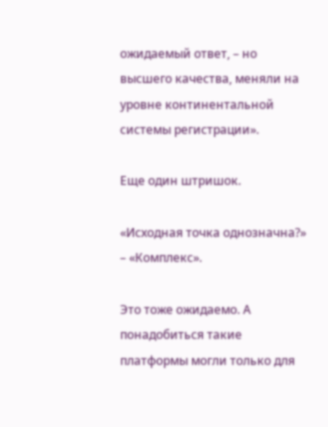ожидаемый ответ, – но высшего качества, меняли на уровне континентальной системы регистрации».

Еще один штришок.

«Исходная точка однозначна?» – «Комплекс».

Это тоже ожидаемо. А понадобиться такие платформы могли только для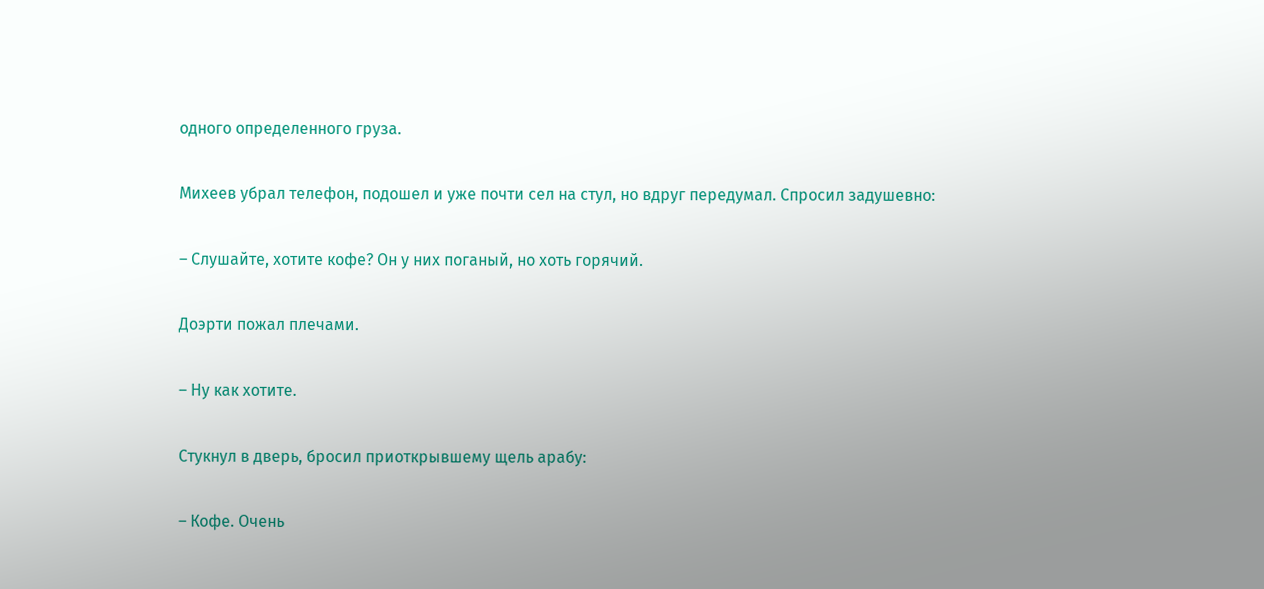одного определенного груза.

Михеев убрал телефон, подошел и уже почти сел на стул, но вдруг передумал. Спросил задушевно:

– Слушайте, хотите кофе? Он у них поганый, но хоть горячий.

Доэрти пожал плечами.

– Ну как хотите.

Стукнул в дверь, бросил приоткрывшему щель арабу:

– Кофе. Очень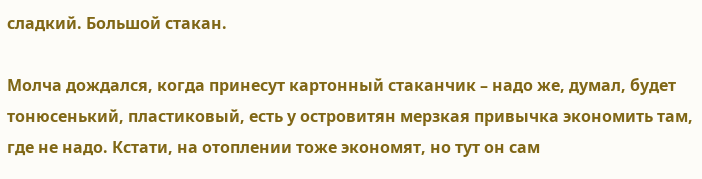сладкий. Большой стакан.

Молча дождался, когда принесут картонный стаканчик – надо же, думал, будет тонюсенький, пластиковый, есть у островитян мерзкая привычка экономить там, где не надо. Кстати, на отоплении тоже экономят, но тут он сам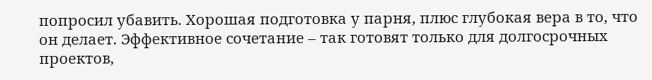попросил убавить. Хорошая подготовка у парня, плюс глубокая вера в то, что он делает. Эффективное сочетание – так готовят только для долгосрочных проектов,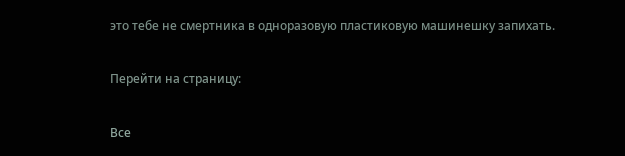это тебе не смертника в одноразовую пластиковую машинешку запихать.

Перейти на страницу:

Все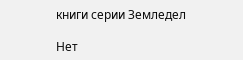книги серии Земледел

Нет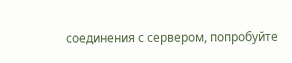соединения с сервером, попробуйте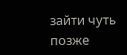зайти чуть позже